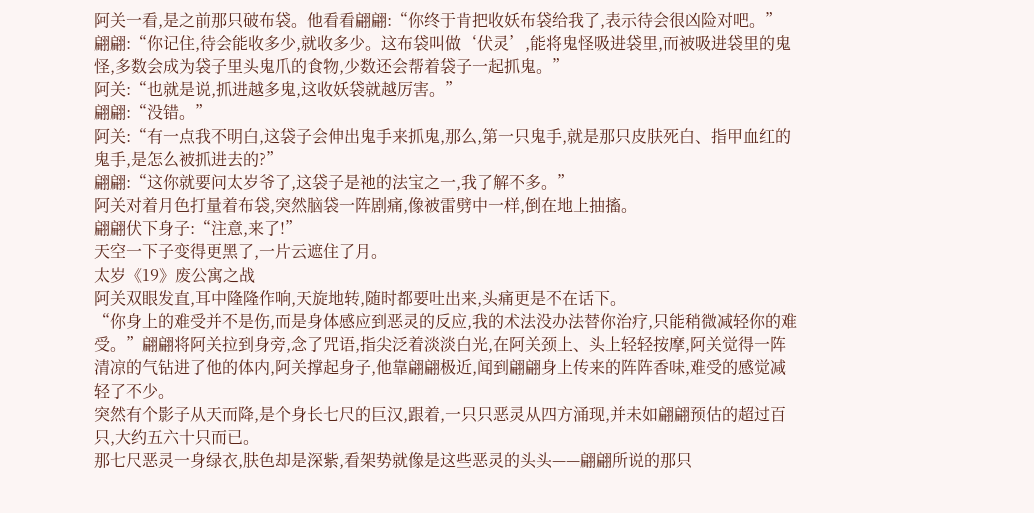阿关一看,是之前那只破布袋。他看看翩翩:“你终于肯把收妖布袋给我了,表示待会很凶险对吧。”
翩翩:“你记住,待会能收多少,就收多少。这布袋叫做‘伏灵’,能将鬼怪吸进袋里,而被吸进袋里的鬼怪,多数会成为袋子里头鬼爪的食物,少数还会帮着袋子一起抓鬼。”
阿关:“也就是说,抓进越多鬼,这收妖袋就越厉害。”
翩翩:“没错。”
阿关:“有一点我不明白,这袋子会伸出鬼手来抓鬼,那么,第一只鬼手,就是那只皮肤死白、指甲血红的鬼手,是怎么被抓进去的?”
翩翩:“这你就要问太岁爷了,这袋子是祂的法宝之一,我了解不多。”
阿关对着月色打量着布袋,突然脑袋一阵剧痛,像被雷劈中一样,倒在地上抽搐。
翩翩伏下身子:“注意,来了!”
天空一下子变得更黑了,一片云遮住了月。
太岁《19》废公寓之战
阿关双眼发直,耳中隆隆作响,天旋地转,随时都要吐出来,头痛更是不在话下。
“你身上的难受并不是伤,而是身体感应到恶灵的反应,我的术法没办法替你治疗,只能稍微减轻你的难受。”翩翩将阿关拉到身旁,念了咒语,指尖泛着淡淡白光,在阿关颈上、头上轻轻按摩,阿关觉得一阵清凉的气钻进了他的体内,阿关撑起身子,他靠翩翩极近,闻到翩翩身上传来的阵阵香味,难受的感觉减轻了不少。
突然有个影子从天而降,是个身长七尺的巨汉,跟着,一只只恶灵从四方涌现,并未如翩翩预估的超过百只,大约五六十只而已。
那七尺恶灵一身绿衣,肤色却是深紫,看架势就像是这些恶灵的头头——翩翩所说的那只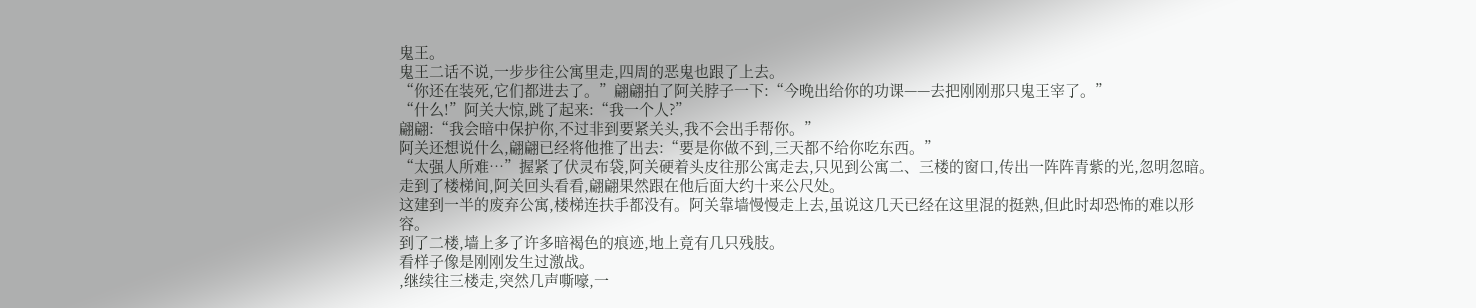鬼王。
鬼王二话不说,一步步往公寓里走,四周的恶鬼也跟了上去。
“你还在装死,它们都进去了。”翩翩拍了阿关脖子一下:“今晚出给你的功课——去把刚刚那只鬼王宰了。”
“什么!”阿关大惊,跳了起来:“我一个人?”
翩翩:“我会暗中保护你,不过非到要紧关头,我不会出手帮你。”
阿关还想说什么,翩翩已经将他推了出去:“要是你做不到,三天都不给你吃东西。”
“太强人所难…”握紧了伏灵布袋,阿关硬着头皮往那公寓走去,只见到公寓二、三楼的窗口,传出一阵阵青紫的光,忽明忽暗。
走到了楼梯间,阿关回头看看,翩翩果然跟在他后面大约十来公尺处。
这建到一半的废弃公寓,楼梯连扶手都没有。阿关靠墙慢慢走上去,虽说这几天已经在这里混的挺熟,但此时却恐怖的难以形容。
到了二楼,墙上多了许多暗褐色的痕迹,地上竟有几只残肢。
看样子像是刚刚发生过激战。
,继续往三楼走,突然几声嘶嚎,一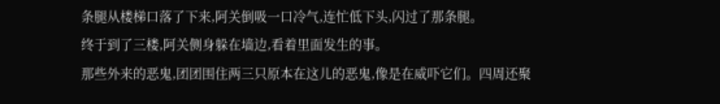条腿从楼梯口落了下来,阿关倒吸一口冷气,连忙低下头,闪过了那条腿。
终于到了三楼,阿关侧身躲在墙边,看着里面发生的事。
那些外来的恶鬼,团团围住两三只原本在这儿的恶鬼,像是在威吓它们。四周还聚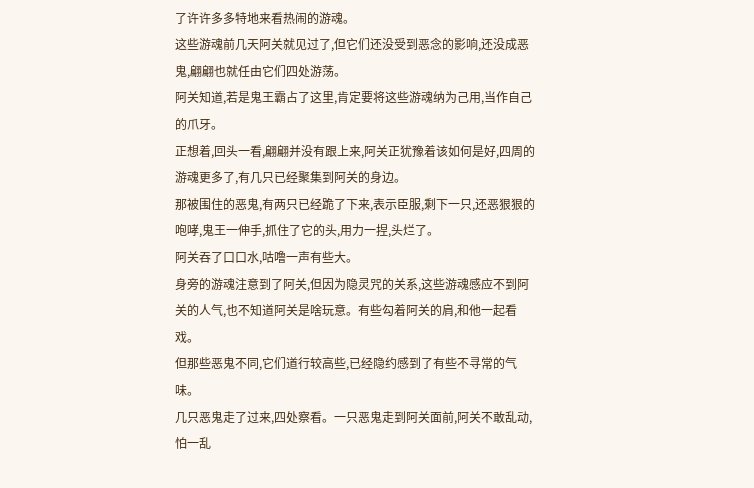了许许多多特地来看热闹的游魂。
这些游魂前几天阿关就见过了,但它们还没受到恶念的影响,还没成恶鬼,翩翩也就任由它们四处游荡。
阿关知道,若是鬼王霸占了这里,肯定要将这些游魂纳为己用,当作自己的爪牙。
正想着,回头一看,翩翩并没有跟上来,阿关正犹豫着该如何是好,四周的游魂更多了,有几只已经聚集到阿关的身边。
那被围住的恶鬼,有两只已经跪了下来,表示臣服,剩下一只,还恶狠狠的咆哮,鬼王一伸手,抓住了它的头,用力一捏,头烂了。
阿关吞了口口水,咕噜一声有些大。
身旁的游魂注意到了阿关,但因为隐灵咒的关系,这些游魂感应不到阿关的人气,也不知道阿关是啥玩意。有些勾着阿关的肩,和他一起看戏。
但那些恶鬼不同,它们道行较高些,已经隐约感到了有些不寻常的气味。
几只恶鬼走了过来,四处察看。一只恶鬼走到阿关面前,阿关不敢乱动,怕一乱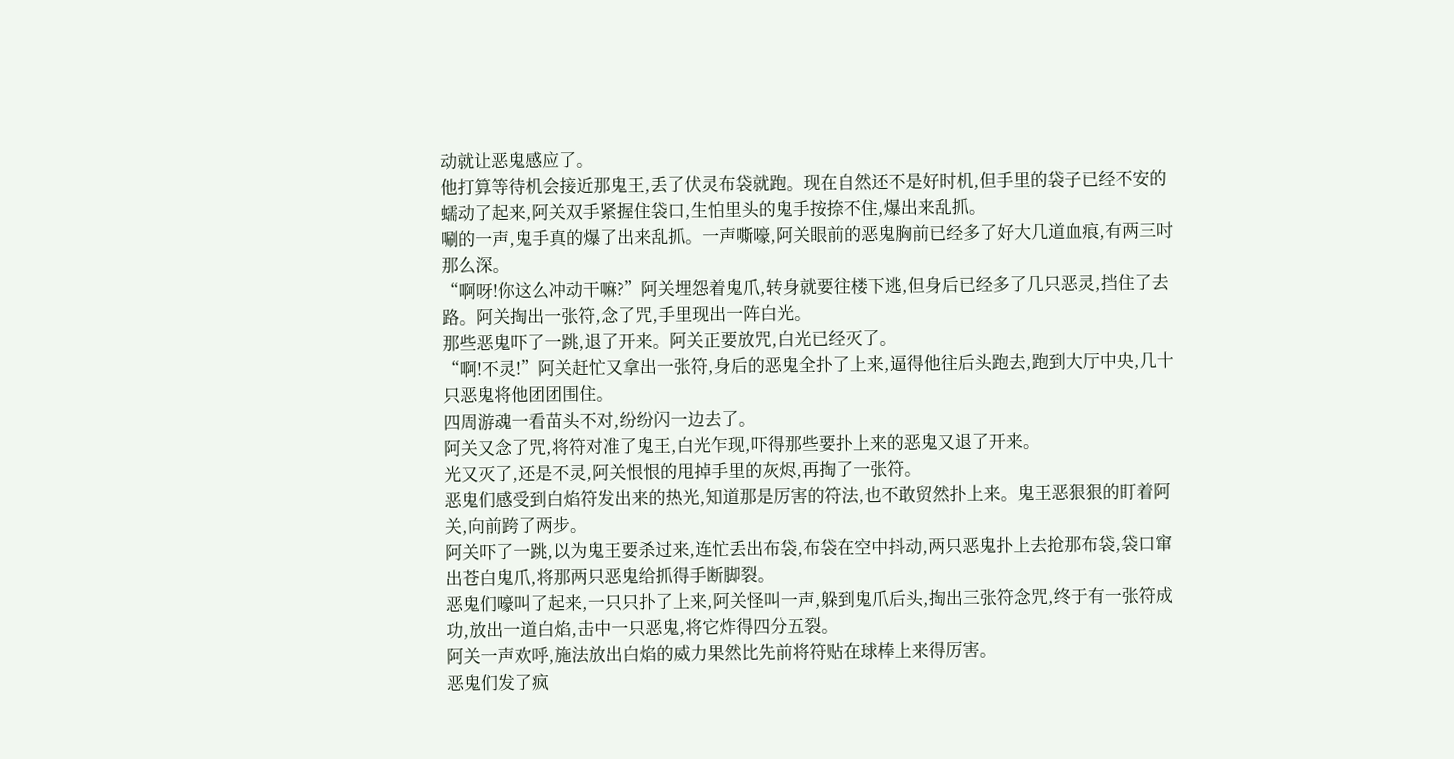动就让恶鬼感应了。
他打算等待机会接近那鬼王,丢了伏灵布袋就跑。现在自然还不是好时机,但手里的袋子已经不安的蠕动了起来,阿关双手紧握住袋口,生怕里头的鬼手按捺不住,爆出来乱抓。
唰的一声,鬼手真的爆了出来乱抓。一声嘶嚎,阿关眼前的恶鬼胸前已经多了好大几道血痕,有两三吋那么深。
“啊呀!你这么冲动干嘛?”阿关埋怨着鬼爪,转身就要往楼下逃,但身后已经多了几只恶灵,挡住了去路。阿关掏出一张符,念了咒,手里现出一阵白光。
那些恶鬼吓了一跳,退了开来。阿关正要放咒,白光已经灭了。
“啊!不灵!”阿关赶忙又拿出一张符,身后的恶鬼全扑了上来,逼得他往后头跑去,跑到大厅中央,几十只恶鬼将他团团围住。
四周游魂一看苗头不对,纷纷闪一边去了。
阿关又念了咒,将符对准了鬼王,白光乍现,吓得那些要扑上来的恶鬼又退了开来。
光又灭了,还是不灵,阿关恨恨的甩掉手里的灰烬,再掏了一张符。
恶鬼们感受到白焰符发出来的热光,知道那是厉害的符法,也不敢贸然扑上来。鬼王恶狠狠的盯着阿关,向前跨了两步。
阿关吓了一跳,以为鬼王要杀过来,连忙丢出布袋,布袋在空中抖动,两只恶鬼扑上去抢那布袋,袋口窜出苍白鬼爪,将那两只恶鬼给抓得手断脚裂。
恶鬼们嚎叫了起来,一只只扑了上来,阿关怪叫一声,躲到鬼爪后头,掏出三张符念咒,终于有一张符成功,放出一道白焰,击中一只恶鬼,将它炸得四分五裂。
阿关一声欢呼,施法放出白焰的威力果然比先前将符贴在球棒上来得厉害。
恶鬼们发了疯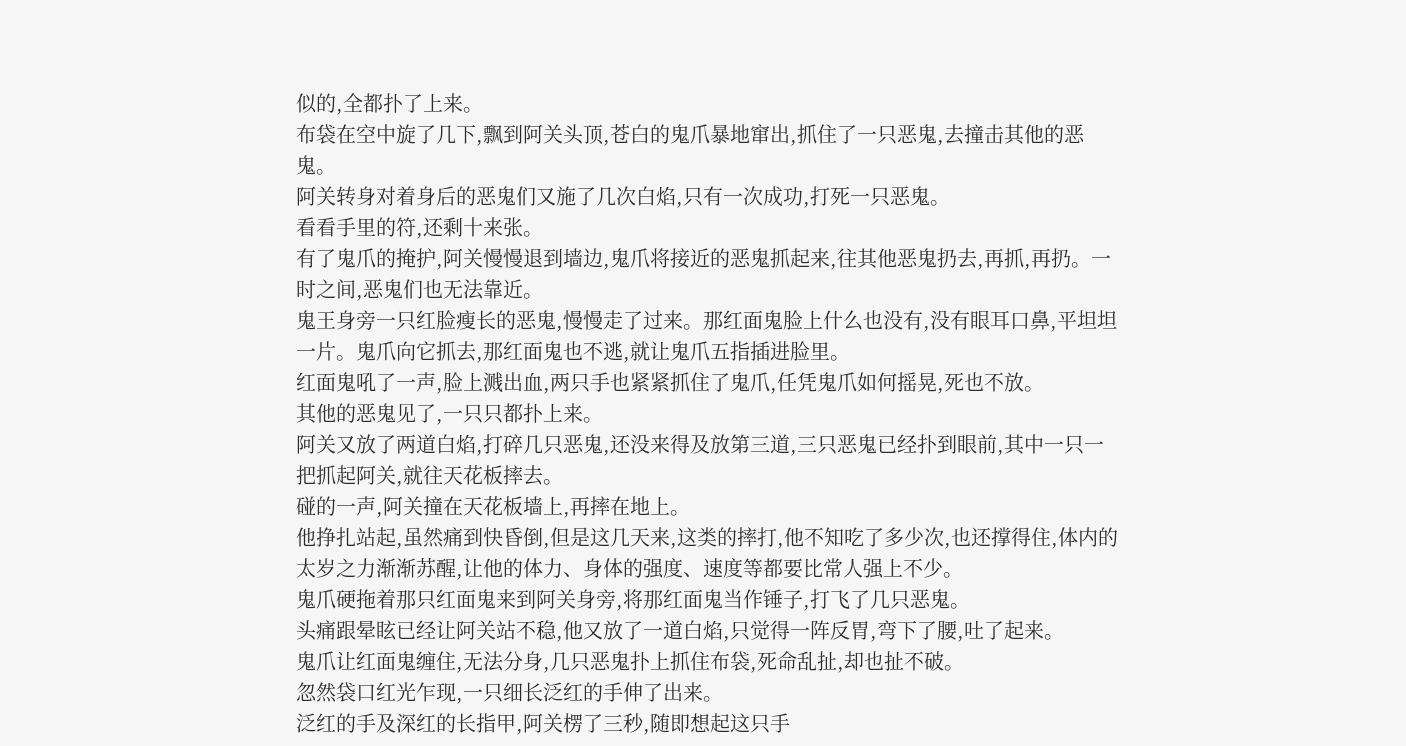似的,全都扑了上来。
布袋在空中旋了几下,飘到阿关头顶,苍白的鬼爪暴地窜出,抓住了一只恶鬼,去撞击其他的恶鬼。
阿关转身对着身后的恶鬼们又施了几次白焰,只有一次成功,打死一只恶鬼。
看看手里的符,还剩十来张。
有了鬼爪的掩护,阿关慢慢退到墙边,鬼爪将接近的恶鬼抓起来,往其他恶鬼扔去,再抓,再扔。一时之间,恶鬼们也无法靠近。
鬼王身旁一只红脸瘦长的恶鬼,慢慢走了过来。那红面鬼脸上什么也没有,没有眼耳口鼻,平坦坦一片。鬼爪向它抓去,那红面鬼也不逃,就让鬼爪五指插进脸里。
红面鬼吼了一声,脸上溅出血,两只手也紧紧抓住了鬼爪,任凭鬼爪如何摇晃,死也不放。
其他的恶鬼见了,一只只都扑上来。
阿关又放了两道白焰,打碎几只恶鬼,还没来得及放第三道,三只恶鬼已经扑到眼前,其中一只一把抓起阿关,就往天花板摔去。
碰的一声,阿关撞在天花板墙上,再摔在地上。
他挣扎站起,虽然痛到快昏倒,但是这几天来,这类的摔打,他不知吃了多少次,也还撑得住,体内的太岁之力渐渐苏醒,让他的体力、身体的强度、速度等都要比常人强上不少。
鬼爪硬拖着那只红面鬼来到阿关身旁,将那红面鬼当作锤子,打飞了几只恶鬼。
头痛跟晕眩已经让阿关站不稳,他又放了一道白焰,只觉得一阵反胃,弯下了腰,吐了起来。
鬼爪让红面鬼缠住,无法分身,几只恶鬼扑上抓住布袋,死命乱扯,却也扯不破。
忽然袋口红光乍现,一只细长泛红的手伸了出来。
泛红的手及深红的长指甲,阿关楞了三秒,随即想起这只手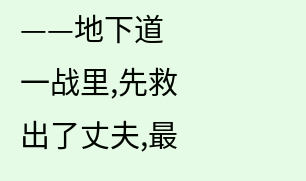——地下道一战里,先救出了丈夫,最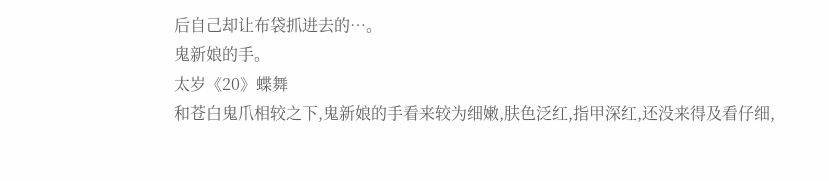后自己却让布袋抓进去的…。
鬼新娘的手。
太岁《20》蝶舞
和苍白鬼爪相较之下,鬼新娘的手看来较为细嫩,肤色泛红,指甲深红,还没来得及看仔细,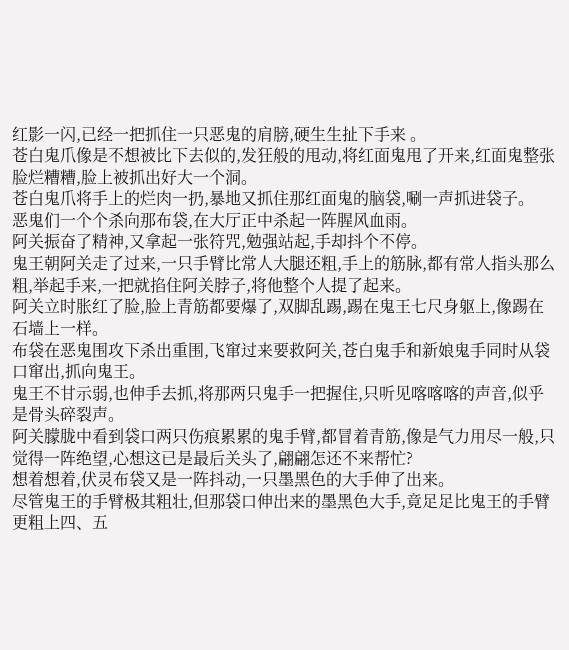红影一闪,已经一把抓住一只恶鬼的肩膀,硬生生扯下手来 。
苍白鬼爪像是不想被比下去似的,发狂般的甩动,将红面鬼甩了开来,红面鬼整张脸烂糟糟,脸上被抓出好大一个洞。
苍白鬼爪将手上的烂肉一扔,暴地又抓住那红面鬼的脑袋,唰一声抓进袋子。
恶鬼们一个个杀向那布袋,在大厅正中杀起一阵腥风血雨。
阿关振奋了精神,又拿起一张符咒,勉强站起,手却抖个不停。
鬼王朝阿关走了过来,一只手臂比常人大腿还粗,手上的筋脉,都有常人指头那么粗,举起手来,一把就掐住阿关脖子,将他整个人提了起来。
阿关立时胀红了脸,脸上青筋都要爆了,双脚乱踢,踢在鬼王七尺身躯上,像踢在石墙上一样。
布袋在恶鬼围攻下杀出重围,飞窜过来要救阿关,苍白鬼手和新娘鬼手同时从袋口窜出,抓向鬼王。
鬼王不甘示弱,也伸手去抓,将那两只鬼手一把握住,只听见喀喀喀的声音,似乎是骨头碎裂声。
阿关朦胧中看到袋口两只伤痕累累的鬼手臂,都冒着青筋,像是气力用尽一般,只觉得一阵绝望,心想这已是最后关头了,翩翩怎还不来帮忙?
想着想着,伏灵布袋又是一阵抖动,一只墨黑色的大手伸了出来。
尽管鬼王的手臂极其粗壮,但那袋口伸出来的墨黑色大手,竟足足比鬼王的手臂更粗上四、五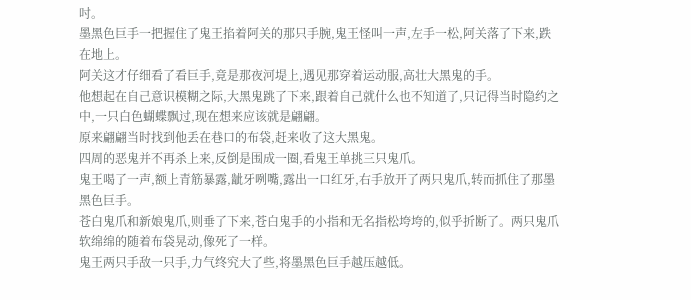吋。
墨黑色巨手一把握住了鬼王掐着阿关的那只手腕,鬼王怪叫一声,左手一松,阿关落了下来,跌在地上。
阿关这才仔细看了看巨手,竟是那夜河堤上,遇见那穿着运动服,高壮大黑鬼的手。
他想起在自己意识模糊之际,大黑鬼跳了下来,跟着自己就什么也不知道了,只记得当时隐约之中,一只白色蝴蝶飘过,现在想来应该就是翩翩。
原来翩翩当时找到他丢在巷口的布袋,赶来收了这大黑鬼。
四周的恶鬼并不再杀上来,反倒是围成一圈,看鬼王单挑三只鬼爪。
鬼王喝了一声,额上青筋暴露,龇牙咧嘴,露出一口红牙,右手放开了两只鬼爪,转而抓住了那墨黑色巨手。
苍白鬼爪和新娘鬼爪,则垂了下来,苍白鬼手的小指和无名指松垮垮的,似乎折断了。两只鬼爪软绵绵的随着布袋晃动,像死了一样。
鬼王两只手敌一只手,力气终究大了些,将墨黑色巨手越压越低。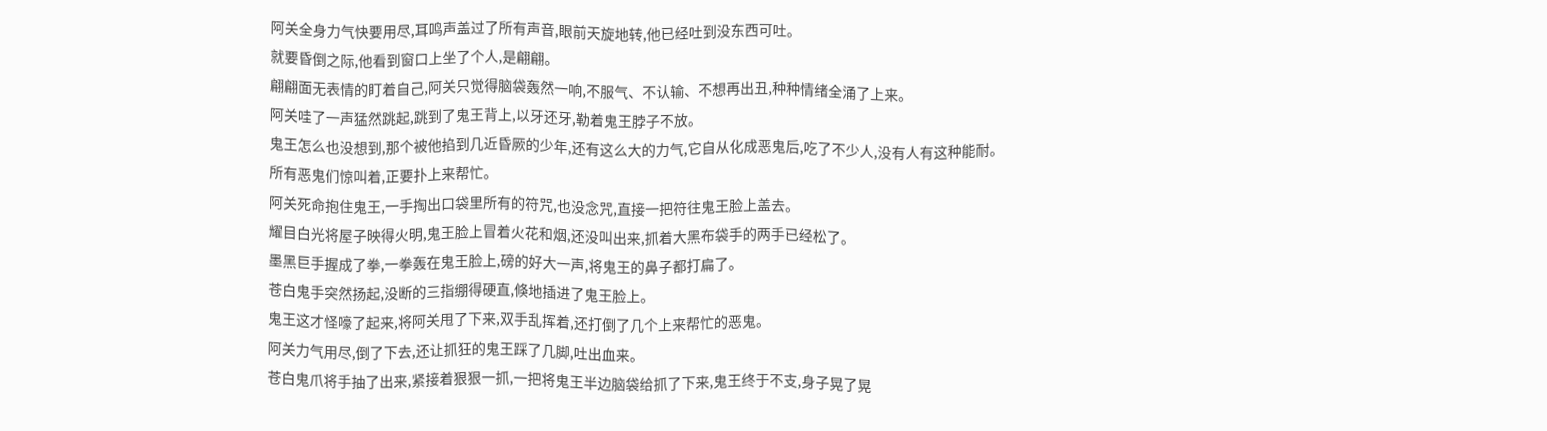阿关全身力气快要用尽,耳鸣声盖过了所有声音,眼前天旋地转,他已经吐到没东西可吐。
就要昏倒之际,他看到窗口上坐了个人,是翩翩。
翩翩面无表情的盯着自己,阿关只觉得脑袋轰然一响,不服气、不认输、不想再出丑,种种情绪全涌了上来。
阿关哇了一声猛然跳起,跳到了鬼王背上,以牙还牙,勒着鬼王脖子不放。
鬼王怎么也没想到,那个被他掐到几近昏厥的少年,还有这么大的力气,它自从化成恶鬼后,吃了不少人,没有人有这种能耐。
所有恶鬼们惊叫着,正要扑上来帮忙。
阿关死命抱住鬼王,一手掏出口袋里所有的符咒,也没念咒,直接一把符往鬼王脸上盖去。
耀目白光将屋子映得火明,鬼王脸上冒着火花和烟,还没叫出来,抓着大黑布袋手的两手已经松了。
墨黑巨手握成了拳,一拳轰在鬼王脸上,磅的好大一声,将鬼王的鼻子都打扁了。
苍白鬼手突然扬起,没断的三指绷得硬直,倏地插进了鬼王脸上。
鬼王这才怪嚎了起来,将阿关甩了下来,双手乱挥着,还打倒了几个上来帮忙的恶鬼。
阿关力气用尽,倒了下去,还让抓狂的鬼王踩了几脚,吐出血来。
苍白鬼爪将手抽了出来,紧接着狠狠一抓,一把将鬼王半边脑袋给抓了下来,鬼王终于不支,身子晃了晃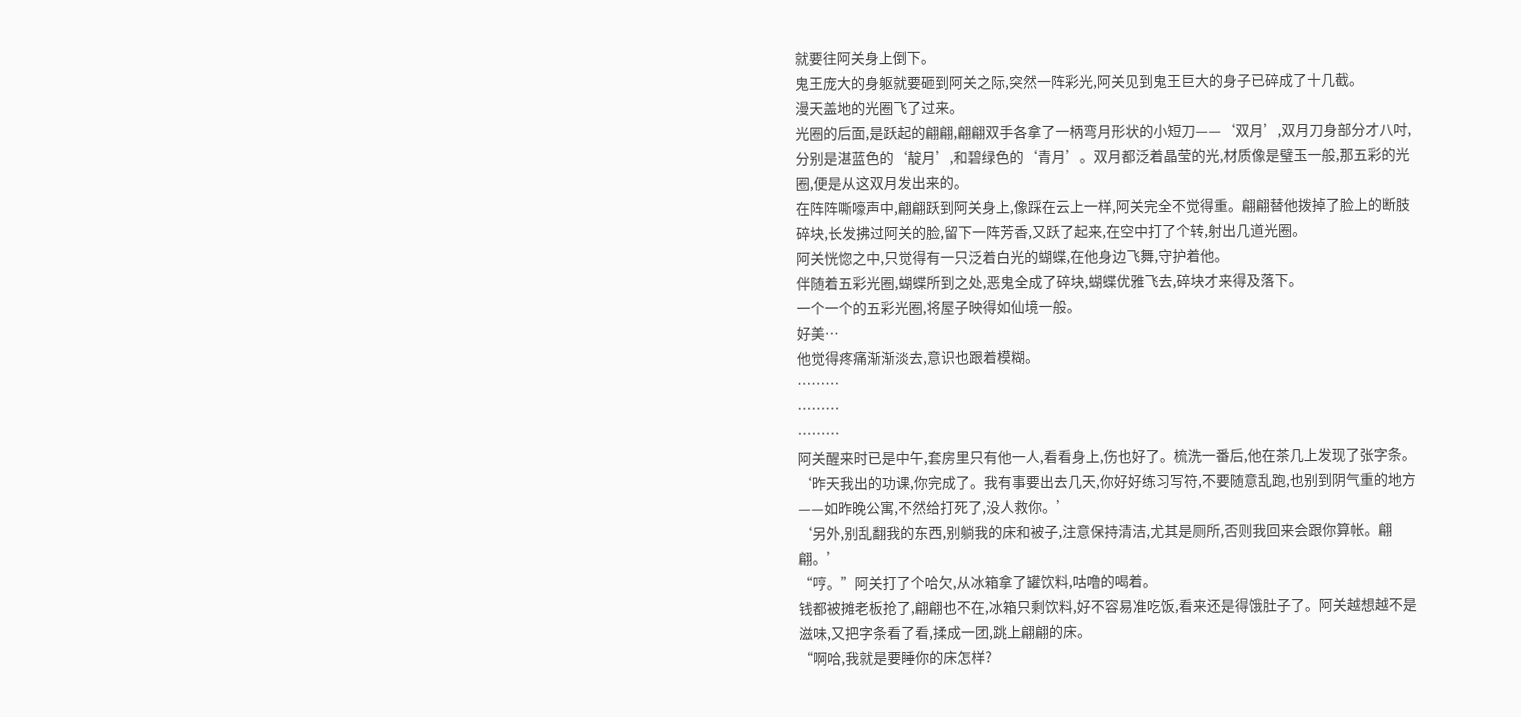就要往阿关身上倒下。
鬼王庞大的身躯就要砸到阿关之际,突然一阵彩光,阿关见到鬼王巨大的身子已碎成了十几截。
漫天盖地的光圈飞了过来。
光圈的后面,是跃起的翩翩,翩翩双手各拿了一柄弯月形状的小短刀——‘双月’,双月刀身部分才八吋,分别是湛蓝色的‘靛月’,和碧绿色的‘青月’。双月都泛着晶莹的光,材质像是璧玉一般,那五彩的光圈,便是从这双月发出来的。
在阵阵嘶嚎声中,翩翩跃到阿关身上,像踩在云上一样,阿关完全不觉得重。翩翩替他拨掉了脸上的断肢碎块,长发拂过阿关的脸,留下一阵芳香,又跃了起来,在空中打了个转,射出几道光圈。
阿关恍惚之中,只觉得有一只泛着白光的蝴蝶,在他身边飞舞,守护着他。
伴随着五彩光圈,蝴蝶所到之处,恶鬼全成了碎块,蝴蝶优雅飞去,碎块才来得及落下。
一个一个的五彩光圈,将屋子映得如仙境一般。
好美…
他觉得疼痛渐渐淡去,意识也跟着模糊。
………
………
………
阿关醒来时已是中午,套房里只有他一人,看看身上,伤也好了。梳洗一番后,他在茶几上发现了张字条。
‘昨天我出的功课,你完成了。我有事要出去几天,你好好练习写符,不要随意乱跑,也别到阴气重的地方——如昨晚公寓,不然给打死了,没人救你。’
‘另外,别乱翻我的东西,别躺我的床和被子,注意保持清洁,尤其是厕所,否则我回来会跟你算帐。翩翩。’
“哼。”阿关打了个哈欠,从冰箱拿了罐饮料,咕噜的喝着。
钱都被摊老板抢了,翩翩也不在,冰箱只剩饮料,好不容易准吃饭,看来还是得饿肚子了。阿关越想越不是滋味,又把字条看了看,揉成一团,跳上翩翩的床。
“啊哈,我就是要睡你的床怎样?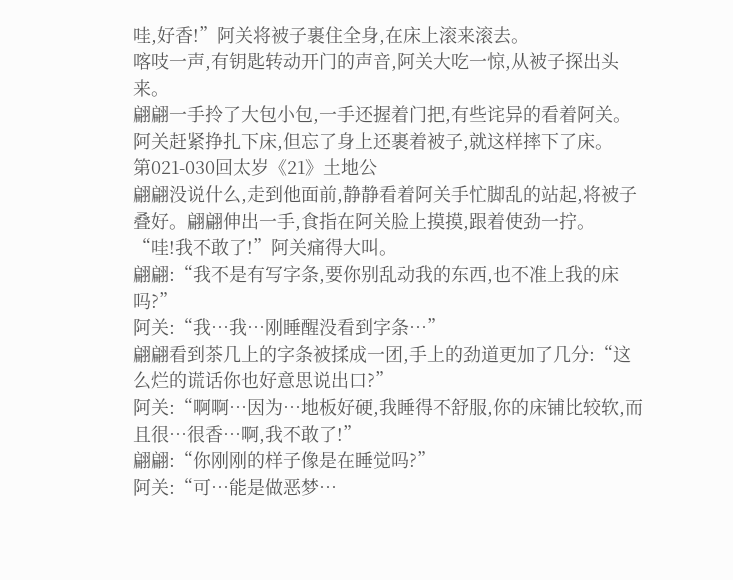哇,好香!”阿关将被子裹住全身,在床上滚来滚去。
喀吱一声,有钥匙转动开门的声音,阿关大吃一惊,从被子探出头来。
翩翩一手拎了大包小包,一手还握着门把,有些诧异的看着阿关。
阿关赶紧挣扎下床,但忘了身上还裹着被子,就这样摔下了床。
第021-030回太岁《21》土地公
翩翩没说什么,走到他面前,静静看着阿关手忙脚乱的站起,将被子叠好。翩翩伸出一手,食指在阿关脸上摸摸,跟着使劲一拧。
“哇!我不敢了!”阿关痛得大叫。
翩翩:“我不是有写字条,要你别乱动我的东西,也不准上我的床吗?”
阿关:“我…我…刚睡醒没看到字条…”
翩翩看到茶几上的字条被揉成一团,手上的劲道更加了几分:“这么烂的谎话你也好意思说出口?”
阿关:“啊啊…因为…地板好硬,我睡得不舒服,你的床铺比较软,而且很…很香…啊,我不敢了!”
翩翩:“你刚刚的样子像是在睡觉吗?”
阿关:“可…能是做恶梦…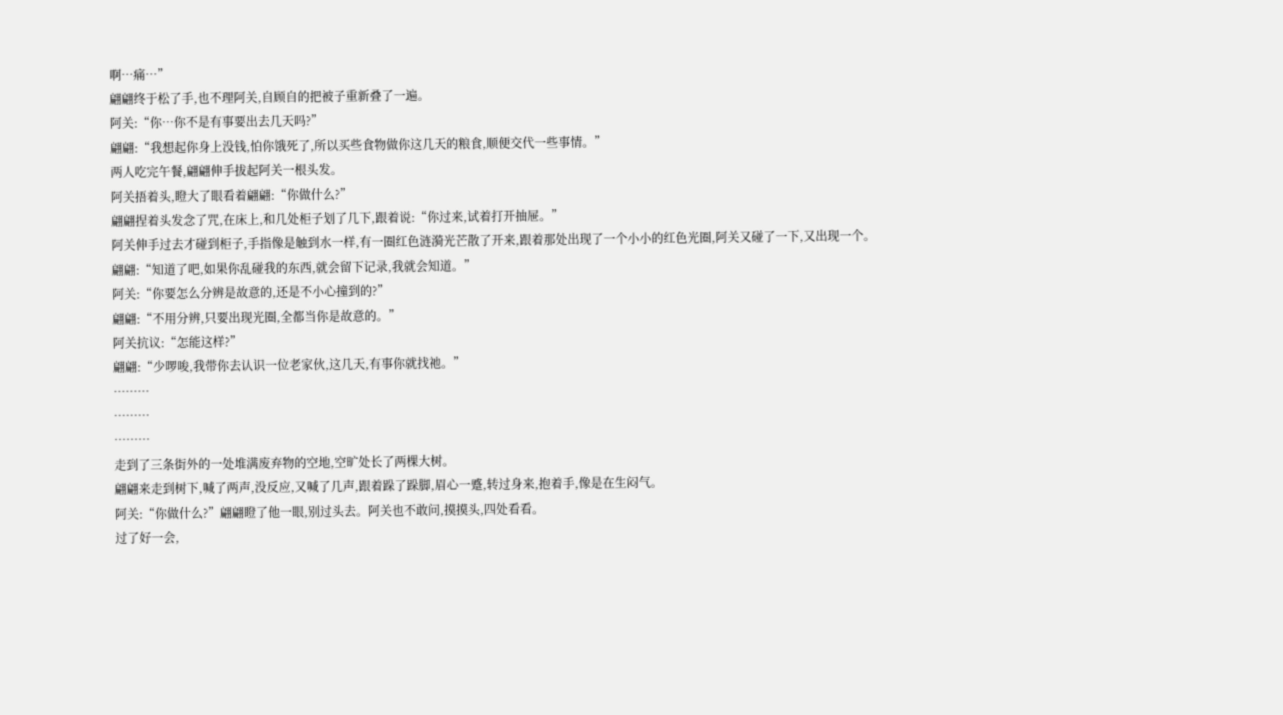啊…痛…”
翩翩终于松了手,也不理阿关,自顾自的把被子重新叠了一遍。
阿关:“你…你不是有事要出去几天吗?”
翩翩:“我想起你身上没钱,怕你饿死了,所以买些食物做你这几天的粮食,顺便交代一些事情。”
两人吃完午餐,翩翩伸手拔起阿关一根头发。
阿关捂着头,瞪大了眼看着翩翩:“你做什么?”
翩翩捏着头发念了咒,在床上,和几处柜子划了几下,跟着说:“你过来,试着打开抽屉。”
阿关伸手过去才碰到柜子,手指像是触到水一样,有一圈红色涟漪光芒散了开来,跟着那处出现了一个小小的红色光圈,阿关又碰了一下,又出现一个。
翩翩:“知道了吧,如果你乱碰我的东西,就会留下记录,我就会知道。”
阿关:“你要怎么分辨是故意的,还是不小心撞到的?”
翩翩:“不用分辨,只要出现光圈,全都当你是故意的。”
阿关抗议:“怎能这样?”
翩翩:“少啰唆,我带你去认识一位老家伙,这几天,有事你就找祂。”
………
………
………
走到了三条街外的一处堆满废弃物的空地,空旷处长了两棵大树。
翩翩来走到树下,喊了两声,没反应,又喊了几声,跟着跺了跺脚,眉心一蹙,转过身来,抱着手,像是在生闷气。
阿关:“你做什么?”翩翩瞪了他一眼,别过头去。阿关也不敢问,摸摸头,四处看看。
过了好一会,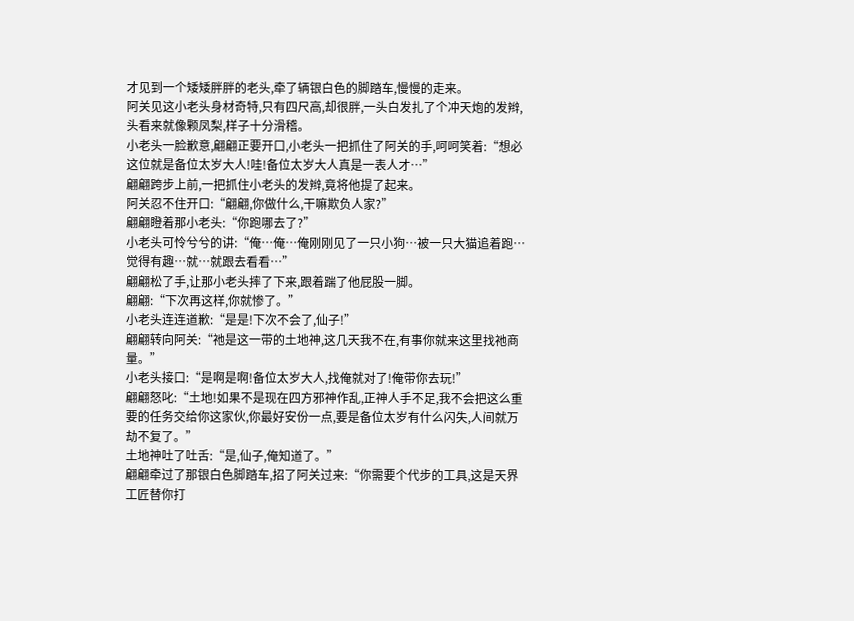才见到一个矮矮胖胖的老头,牵了辆银白色的脚踏车,慢慢的走来。
阿关见这小老头身材奇特,只有四尺高,却很胖,一头白发扎了个冲天炮的发辫,头看来就像颗凤梨,样子十分滑稽。
小老头一脸歉意,翩翩正要开口,小老头一把抓住了阿关的手,呵呵笑着:“想必这位就是备位太岁大人!哇!备位太岁大人真是一表人才…”
翩翩跨步上前,一把抓住小老头的发辫,竟将他提了起来。
阿关忍不住开口:“翩翩,你做什么,干嘛欺负人家?”
翩翩瞪着那小老头:“你跑哪去了?”
小老头可怜兮兮的讲:“俺…俺…俺刚刚见了一只小狗…被一只大猫追着跑…觉得有趣…就…就跟去看看…”
翩翩松了手,让那小老头摔了下来,跟着踹了他屁股一脚。
翩翩:“下次再这样,你就惨了。”
小老头连连道歉:“是是!下次不会了,仙子!”
翩翩转向阿关:“祂是这一带的土地神,这几天我不在,有事你就来这里找祂商量。”
小老头接口:“是啊是啊!备位太岁大人,找俺就对了!俺带你去玩!”
翩翩怒叱:“土地!如果不是现在四方邪神作乱,正神人手不足,我不会把这么重要的任务交给你这家伙,你最好安份一点,要是备位太岁有什么闪失,人间就万劫不复了。”
土地神吐了吐舌:“是,仙子,俺知道了。”
翩翩牵过了那银白色脚踏车,招了阿关过来:“你需要个代步的工具,这是天界工匠替你打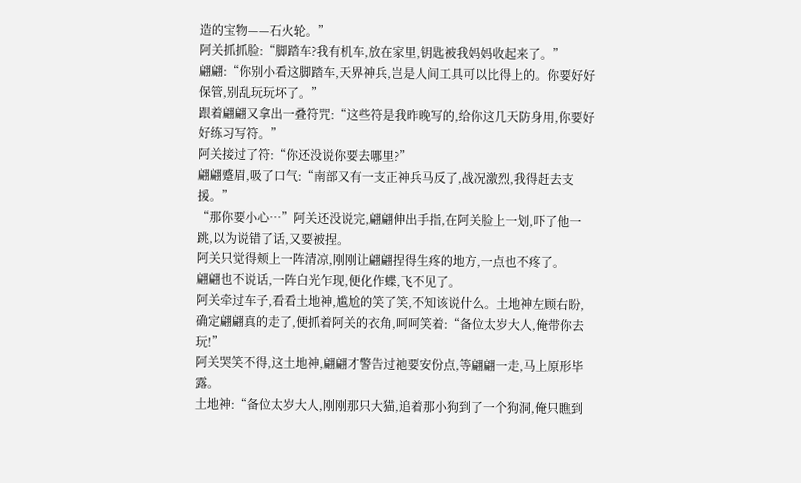造的宝物——石火轮。”
阿关抓抓脸:“脚踏车?我有机车,放在家里,钥匙被我妈妈收起来了。”
翩翩:“你别小看这脚踏车,天界神兵,岂是人间工具可以比得上的。你要好好保管,别乱玩玩坏了。”
跟着翩翩又拿出一叠符咒:“这些符是我昨晚写的,给你这几天防身用,你要好好练习写符。”
阿关接过了符:“你还没说你要去哪里?”
翩翩蹙眉,吸了口气:“南部又有一支正神兵马反了,战况激烈,我得赶去支援。”
“那你要小心…”阿关还没说完,翩翩伸出手指,在阿关脸上一划,吓了他一跳,以为说错了话,又要被捏。
阿关只觉得颊上一阵清凉,刚刚让翩翩捏得生疼的地方,一点也不疼了。
翩翩也不说话,一阵白光乍现,便化作蝶,飞不见了。
阿关牵过车子,看看土地神,尴尬的笑了笑,不知该说什么。土地神左顾右盼,确定翩翩真的走了,便抓着阿关的衣角,呵呵笑着:“备位太岁大人,俺带你去玩!”
阿关哭笑不得,这土地神,翩翩才警告过祂要安份点,等翩翩一走,马上原形毕露。
土地神:“备位太岁大人,刚刚那只大猫,追着那小狗到了一个狗洞,俺只瞧到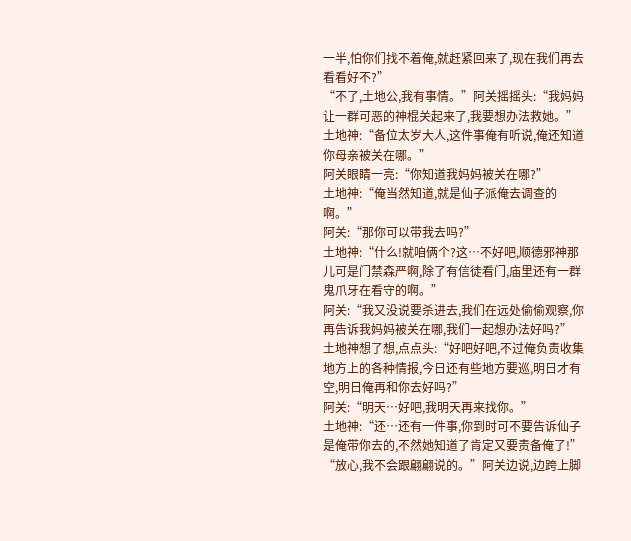一半,怕你们找不着俺,就赶紧回来了,现在我们再去看看好不?”
“不了,土地公,我有事情。”阿关摇摇头:“我妈妈让一群可恶的神棍关起来了,我要想办法救她。”
土地神:“备位太岁大人,这件事俺有听说,俺还知道你母亲被关在哪。”
阿关眼睛一亮:“你知道我妈妈被关在哪?”
土地神:“俺当然知道,就是仙子派俺去调查的啊。”
阿关:“那你可以带我去吗?”
土地神:“什么!就咱俩个?这…不好吧,顺德邪神那儿可是门禁森严啊,除了有信徒看门,庙里还有一群鬼爪牙在看守的啊。”
阿关:“我又没说要杀进去,我们在远处偷偷观察,你再告诉我妈妈被关在哪,我们一起想办法好吗?”
土地神想了想,点点头:“好吧好吧,不过俺负责收集地方上的各种情报,今日还有些地方要巡,明日才有空,明日俺再和你去好吗?”
阿关:“明天…好吧,我明天再来找你。”
土地神:“还…还有一件事,你到时可不要告诉仙子是俺带你去的,不然她知道了肯定又要责备俺了!”
“放心,我不会跟翩翩说的。”阿关边说,边跨上脚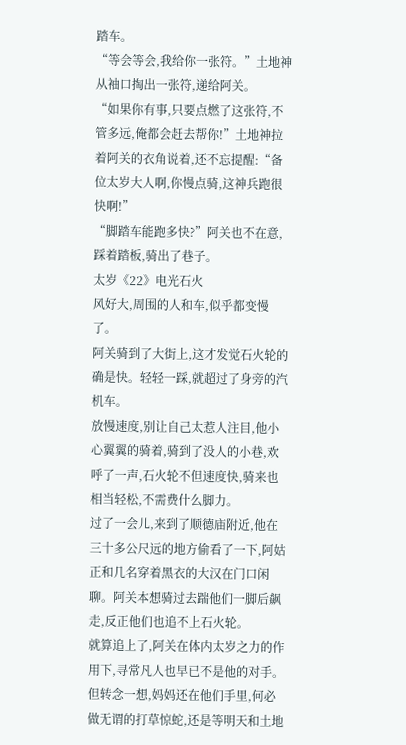踏车。
“等会等会,我给你一张符。”土地神从袖口掏出一张符,递给阿关。
“如果你有事,只要点燃了这张符,不管多远,俺都会赶去帮你!”土地神拉着阿关的衣角说着,还不忘提醒:“备位太岁大人啊,你慢点骑,这神兵跑很快啊!”
“脚踏车能跑多快?”阿关也不在意,踩着踏板,骑出了巷子。
太岁《22》电光石火
风好大,周围的人和车,似乎都变慢了。
阿关骑到了大街上,这才发觉石火轮的确是快。轻轻一踩,就超过了身旁的汽机车。
放慢速度,别让自己太惹人注目,他小心翼翼的骑着,骑到了没人的小巷,欢呼了一声,石火轮不但速度快,骑来也相当轻松,不需费什么脚力。
过了一会儿,来到了顺德庙附近,他在三十多公尺远的地方偷看了一下,阿姑正和几名穿着黑衣的大汉在门口闲聊。阿关本想骑过去踹他们一脚后飙走,反正他们也追不上石火轮。
就算追上了,阿关在体内太岁之力的作用下,寻常凡人也早已不是他的对手。
但转念一想,妈妈还在他们手里,何必做无谓的打草惊蛇,还是等明天和土地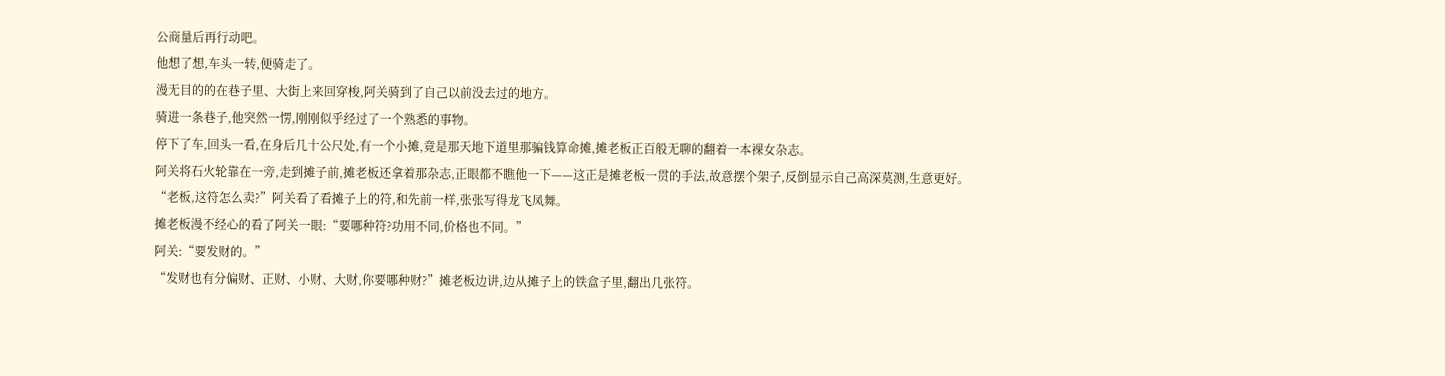公商量后再行动吧。
他想了想,车头一转,便骑走了。
漫无目的的在巷子里、大街上来回穿梭,阿关骑到了自己以前没去过的地方。
骑进一条巷子,他突然一愣,刚刚似乎经过了一个熟悉的事物。
停下了车,回头一看,在身后几十公尺处,有一个小摊,竟是那天地下道里那骗钱算命摊,摊老板正百般无聊的翻着一本裸女杂志。
阿关将石火轮靠在一旁,走到摊子前,摊老板还拿着那杂志,正眼都不瞧他一下——这正是摊老板一贯的手法,故意摆个架子,反倒显示自己高深莫测,生意更好。
“老板,这符怎么卖?”阿关看了看摊子上的符,和先前一样,张张写得龙飞凤舞。
摊老板漫不经心的看了阿关一眼:“要哪种符?功用不同,价格也不同。”
阿关:“要发财的。”
“发财也有分偏财、正财、小财、大财,你要哪种财?”摊老板边讲,边从摊子上的铁盒子里,翻出几张符。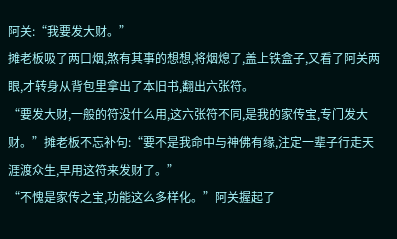阿关:“我要发大财。”
摊老板吸了两口烟,煞有其事的想想,将烟熄了,盖上铁盒子,又看了阿关两眼,才转身从背包里拿出了本旧书,翻出六张符。
“要发大财,一般的符没什么用,这六张符不同,是我的家传宝,专门发大财。”摊老板不忘补句:“要不是我命中与神佛有缘,注定一辈子行走天涯渡众生,早用这符来发财了。”
“不愧是家传之宝,功能这么多样化。”阿关握起了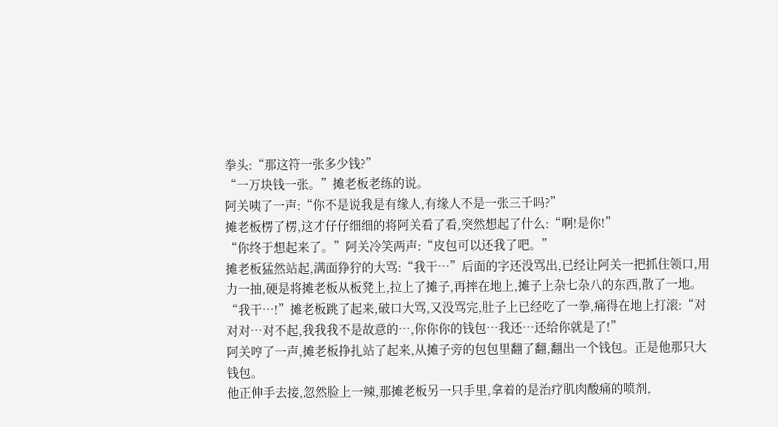拳头:“那这符一张多少钱?”
“一万块钱一张。”摊老板老练的说。
阿关咦了一声:“你不是说我是有缘人,有缘人不是一张三千吗?”
摊老板楞了楞,这才仔仔细细的将阿关看了看,突然想起了什么:“啊!是你!”
“你终于想起来了。”阿关冷笑两声:“皮包可以还我了吧。”
摊老板猛然站起,满面狰狞的大骂:“我干…”后面的字还没骂出,已经让阿关一把抓住领口,用力一抽,硬是将摊老板从板凳上,拉上了摊子,再摔在地上,摊子上杂七杂八的东西,散了一地。
“我干…!”摊老板跳了起来,破口大骂,又没骂完,肚子上已经吃了一拳,痛得在地上打滚:“对对对…对不起,我我我不是故意的…,你你你的钱包…我还…还给你就是了!”
阿关哼了一声,摊老板挣扎站了起来,从摊子旁的包包里翻了翻,翻出一个钱包。正是他那只大钱包。
他正伸手去接,忽然脸上一辣,那摊老板另一只手里,拿着的是治疗肌肉酸痛的喷剂,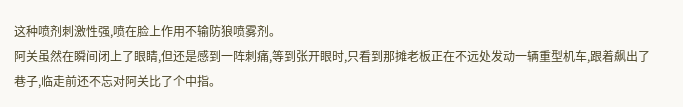这种喷剂刺激性强,喷在脸上作用不输防狼喷雾剂。
阿关虽然在瞬间闭上了眼睛,但还是感到一阵刺痛,等到张开眼时,只看到那摊老板正在不远处发动一辆重型机车,跟着飙出了巷子,临走前还不忘对阿关比了个中指。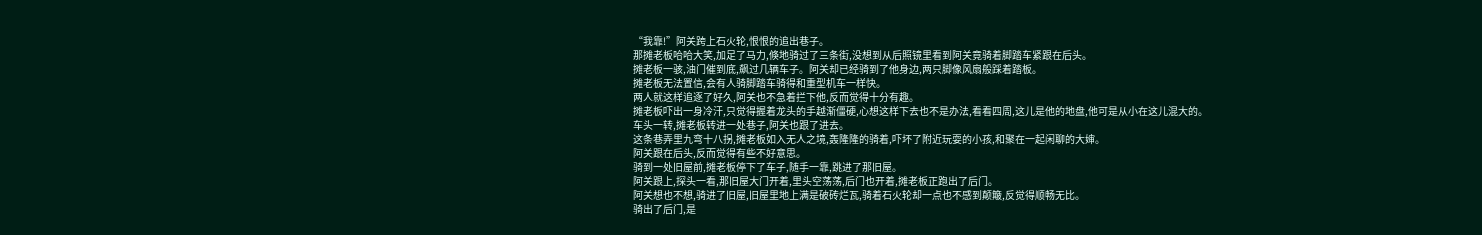“我靠!”阿关跨上石火轮,恨恨的追出巷子。
那摊老板哈哈大笑,加足了马力,倏地骑过了三条街,没想到从后照镜里看到阿关竟骑着脚踏车紧跟在后头。
摊老板一骇,油门催到底,飙过几辆车子。阿关却已经骑到了他身边,两只脚像风扇般踩着踏板。
摊老板无法置信,会有人骑脚踏车骑得和重型机车一样快。
两人就这样追逐了好久,阿关也不急着拦下他,反而觉得十分有趣。
摊老板吓出一身冷汗,只觉得握着龙头的手越渐僵硬,心想这样下去也不是办法,看看四周,这儿是他的地盘,他可是从小在这儿混大的。
车头一转,摊老板转进一处巷子,阿关也跟了进去。
这条巷弄里九弯十八拐,摊老板如入无人之境,轰隆隆的骑着,吓坏了附近玩耍的小孩,和聚在一起闲聊的大婶。
阿关跟在后头,反而觉得有些不好意思。
骑到一处旧屋前,摊老板停下了车子,随手一靠,跳进了那旧屋。
阿关跟上,探头一看,那旧屋大门开着,里头空荡荡,后门也开着,摊老板正跑出了后门。
阿关想也不想,骑进了旧屋,旧屋里地上满是破砖烂瓦,骑着石火轮却一点也不感到颠簸,反觉得顺畅无比。
骑出了后门,是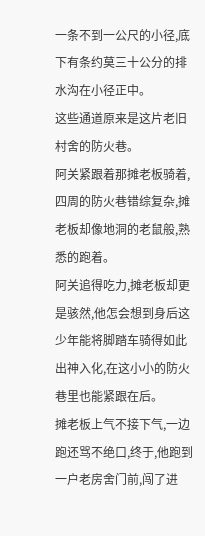一条不到一公尺的小径,底下有条约莫三十公分的排水沟在小径正中。
这些通道原来是这片老旧村舍的防火巷。
阿关紧跟着那摊老板骑着,四周的防火巷错综复杂,摊老板却像地洞的老鼠般,熟悉的跑着。
阿关追得吃力,摊老板却更是骇然,他怎会想到身后这少年能将脚踏车骑得如此出神入化,在这小小的防火巷里也能紧跟在后。
摊老板上气不接下气,一边跑还骂不绝口,终于,他跑到一户老房舍门前,闯了进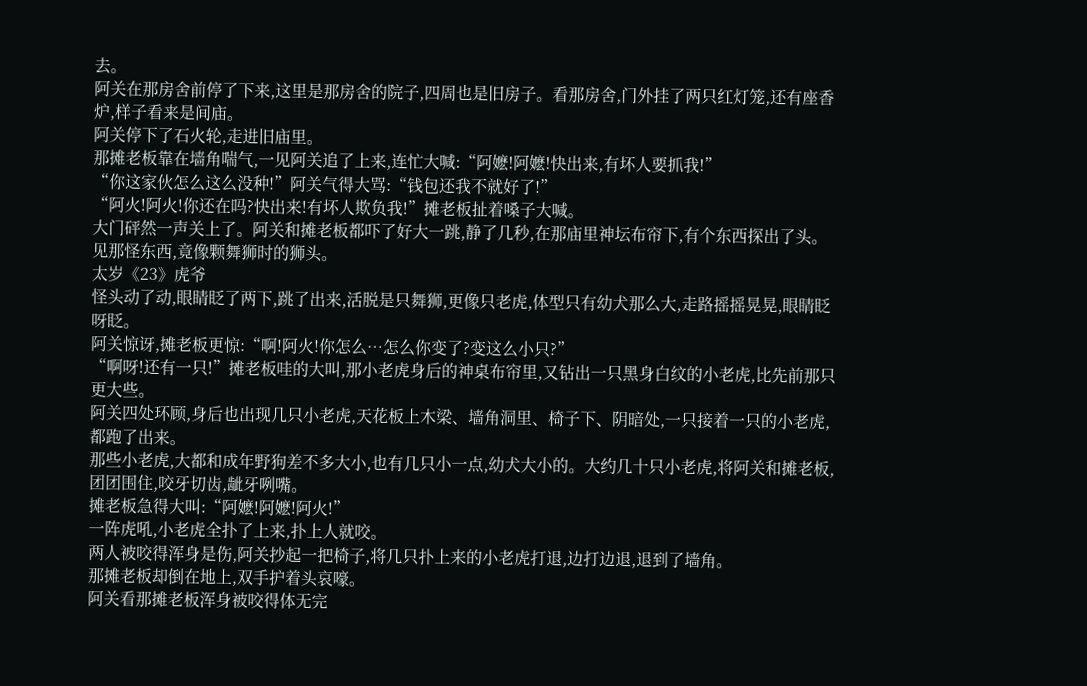去。
阿关在那房舍前停了下来,这里是那房舍的院子,四周也是旧房子。看那房舍,门外挂了两只红灯笼,还有座香炉,样子看来是间庙。
阿关停下了石火轮,走进旧庙里。
那摊老板靠在墙角喘气,一见阿关追了上来,连忙大喊:“阿嬷!阿嬷!快出来,有坏人要抓我!”
“你这家伙怎么这么没种!”阿关气得大骂:“钱包还我不就好了!”
“阿火!阿火!你还在吗?快出来!有坏人欺负我!”摊老板扯着嗓子大喊。
大门砰然一声关上了。阿关和摊老板都吓了好大一跳,静了几秒,在那庙里神坛布帘下,有个东西探出了头。
见那怪东西,竟像颗舞狮时的狮头。
太岁《23》虎爷
怪头动了动,眼睛眨了两下,跳了出来,活脱是只舞狮,更像只老虎,体型只有幼犬那么大,走路摇摇晃晃,眼睛眨呀眨。
阿关惊讶,摊老板更惊:“啊!阿火!你怎么…怎么你变了?变这么小只?”
“啊呀!还有一只!”摊老板哇的大叫,那小老虎身后的神桌布帘里,又钻出一只黑身白纹的小老虎,比先前那只更大些。
阿关四处环顾,身后也出现几只小老虎,天花板上木梁、墙角洞里、椅子下、阴暗处,一只接着一只的小老虎,都跑了出来。
那些小老虎,大都和成年野狗差不多大小,也有几只小一点,幼犬大小的。大约几十只小老虎,将阿关和摊老板,团团围住,咬牙切齿,龇牙咧嘴。
摊老板急得大叫:“阿嬷!阿嬷!阿火!”
一阵虎吼,小老虎全扑了上来,扑上人就咬。
两人被咬得浑身是伤,阿关抄起一把椅子,将几只扑上来的小老虎打退,边打边退,退到了墙角。
那摊老板却倒在地上,双手护着头哀嚎。
阿关看那摊老板浑身被咬得体无完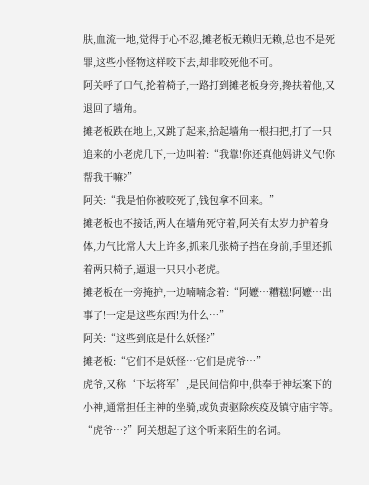肤,血流一地,觉得于心不忍,摊老板无赖归无赖,总也不是死罪,这些小怪物这样咬下去,却非咬死他不可。
阿关呼了口气,抡着椅子,一路打到摊老板身旁,搀扶着他,又退回了墙角。
摊老板跌在地上,又跳了起来,拾起墙角一根扫把,打了一只追来的小老虎几下,一边叫着:“我靠!你还真他妈讲义气!你帮我干嘛?”
阿关:“我是怕你被咬死了,钱包拿不回来。”
摊老板也不接话,两人在墙角死守着,阿关有太岁力护着身体,力气比常人大上许多,抓来几张椅子挡在身前,手里还抓着两只椅子,逼退一只只小老虎。
摊老板在一旁掩护,一边喃喃念着:“阿嬷…糟糕!阿嬷…出事了!一定是这些东西!为什么…”
阿关:“这些到底是什么妖怪?”
摊老板:“它们不是妖怪…它们是虎爷…”
虎爷,又称‘下坛将军’,是民间信仰中,供奉于神坛案下的小神,通常担任主神的坐骑,或负责驱除疾疫及镇守庙宇等。
“虎爷…?”阿关想起了这个听来陌生的名词。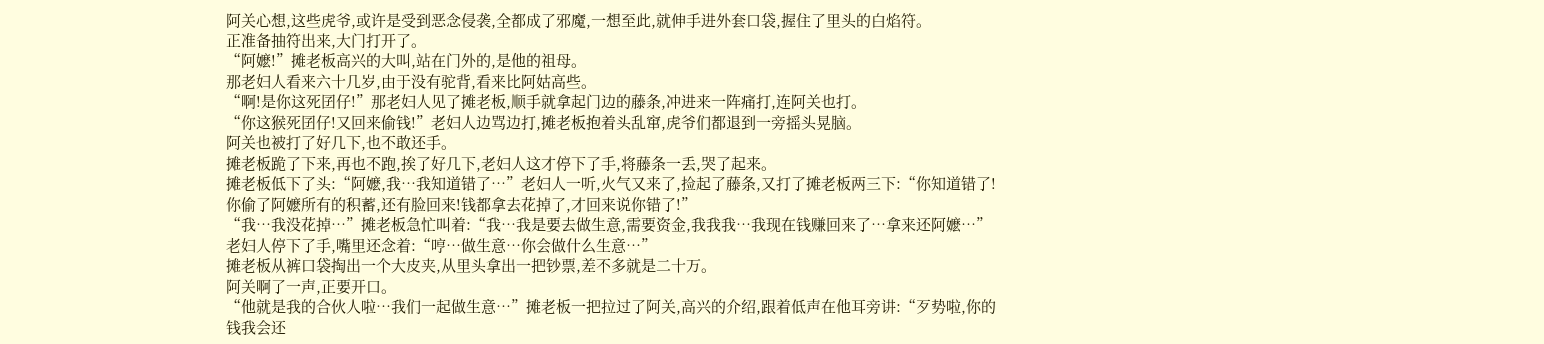阿关心想,这些虎爷,或许是受到恶念侵袭,全都成了邪魔,一想至此,就伸手进外套口袋,握住了里头的白焰符。
正准备抽符出来,大门打开了。
“阿嬷!”摊老板高兴的大叫,站在门外的,是他的祖母。
那老妇人看来六十几岁,由于没有驼背,看来比阿姑高些。
“啊!是你这死囝仔!”那老妇人见了摊老板,顺手就拿起门边的藤条,冲进来一阵痛打,连阿关也打。
“你这猴死囝仔!又回来偷钱!”老妇人边骂边打,摊老板抱着头乱窜,虎爷们都退到一旁摇头晃脑。
阿关也被打了好几下,也不敢还手。
摊老板跪了下来,再也不跑,挨了好几下,老妇人这才停下了手,将藤条一丢,哭了起来。
摊老板低下了头:“阿嬷,我…我知道错了…”老妇人一听,火气又来了,捡起了藤条,又打了摊老板两三下:“你知道错了!你偷了阿嬷所有的积蓄,还有脸回来!钱都拿去花掉了,才回来说你错了!”
“我…我没花掉…”摊老板急忙叫着:“我…我是要去做生意,需要资金,我我我…我现在钱赚回来了…拿来还阿嬷…”
老妇人停下了手,嘴里还念着:“哼…做生意…你会做什么生意…”
摊老板从裤口袋掏出一个大皮夹,从里头拿出一把钞票,差不多就是二十万。
阿关啊了一声,正要开口。
“他就是我的合伙人啦…我们一起做生意…”摊老板一把拉过了阿关,高兴的介绍,跟着低声在他耳旁讲:“歹势啦,你的钱我会还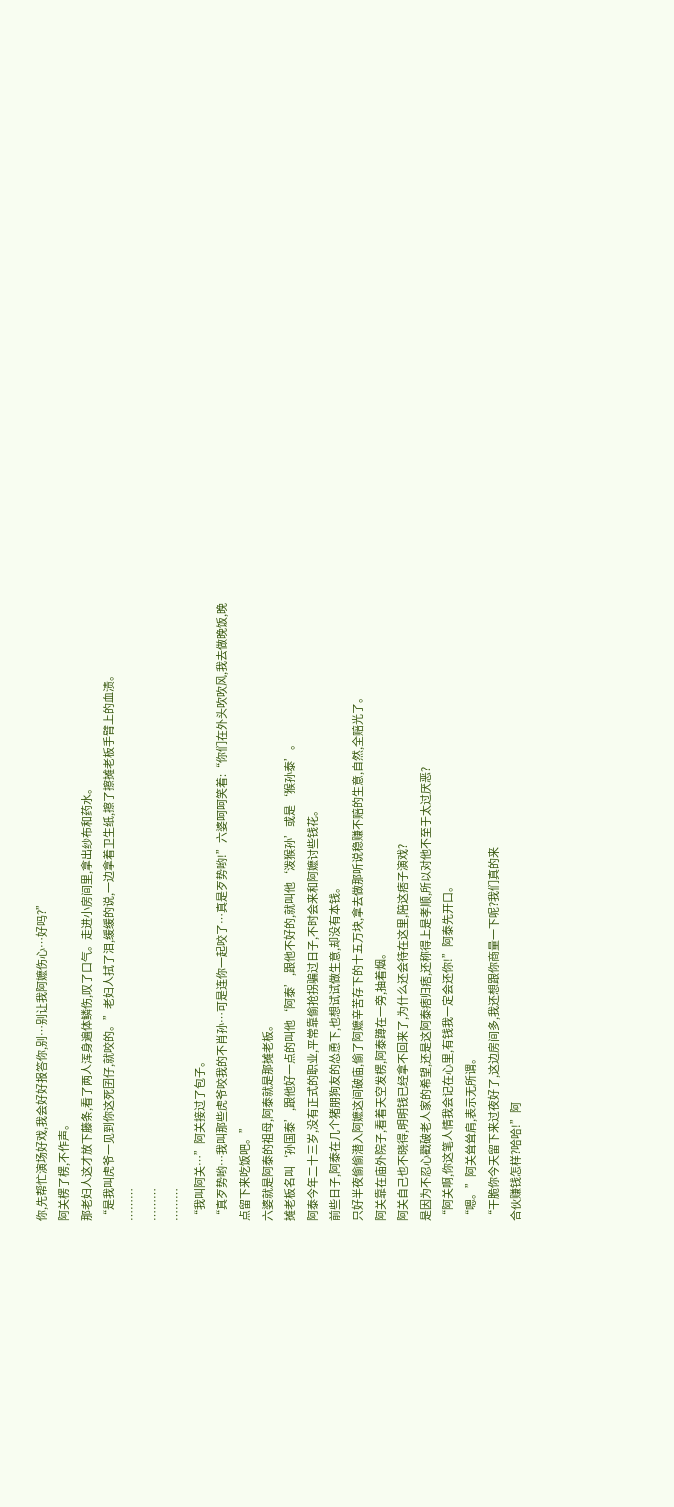你,先帮忙演场好戏,我会好好报答你,别…别让我阿嬷伤心…好吗?”
阿关楞了楞,不作声。
那老妇人这才放下藤条,看了两人浑身遍体鳞伤,叹了口气。走进小房间里,拿出纱布和药水。
“是我叫虎爷一见到你这死囝仔,就咬的。”老妇人拭了泪,缓缓的说,一边拿着卫生纸,擦了擦摊老板手臂上的血渍。
………
………
………
“我叫阿关…”阿关接过了包子。
“真歹势哟…我叫那些虎爷咬我的不肖孙…可是连你一起咬了…真是歹势哟!”六婆呵呵笑着:“你们在外头吹吹风,我去做晚饭,晚点留下来吃饭吧。”
六婆就是阿泰的祖母,阿泰就是那摊老板。
摊老板名叫‘孙国泰’,跟他好一点的叫他‘阿泰’,跟他不好的,就叫他‘泼猴孙’或是‘猴孙泰’。
阿泰今年二十三岁,没有正式的职业,平常靠偷抢拐骗过日子,不时会来和阿嬷讨些钱花。
前些日子,阿泰在几个猪朋狗友的怂恿下,也想试试做生意,却没有本钱。
只好半夜偷偷潜入阿嬷这间破庙,偷了阿嬷辛苦存下的十五万块,拿去做那听说稳赚不赔的生意,自然,全赔光了。
阿关靠在庙外院子,看着天空发楞,阿泰蹲在一旁,抽着烟。
阿关自己也不晓得,明明钱已经拿不回来了,为什么还会待在这里,陪这痞子演戏?
是因为不忍心戳破老人家的希望,还是这阿泰痞归痞,还称得上是孝顺,所以对他不至于太过厌恶?
“阿关啊,你这笔人情我会记在心里,有钱我一定会还你!”阿泰先开口。
“嗯。”阿关耸耸肩,表示无所谓。
“干脆你今天留下来过夜好了,这边房间多,我还想跟你商量一下呢?我们真的来
合伙赚钱怎样?哈哈!”阿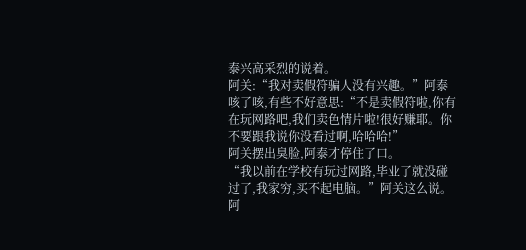泰兴高采烈的说着。
阿关:“我对卖假符骗人没有兴趣。”阿泰咳了咳,有些不好意思:“不是卖假符啦,你有在玩网路吧,我们卖色情片啦!很好赚耶。你不要跟我说你没看过啊,哈哈哈!”
阿关摆出臭脸,阿泰才停住了口。
“我以前在学校有玩过网路,毕业了就没碰过了,我家穷,买不起电脑。”阿关这么说。
阿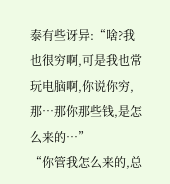泰有些讶异:“啥?我也很穷啊,可是我也常玩电脑啊,你说你穷,那…那你那些钱,是怎么来的…”
“你管我怎么来的,总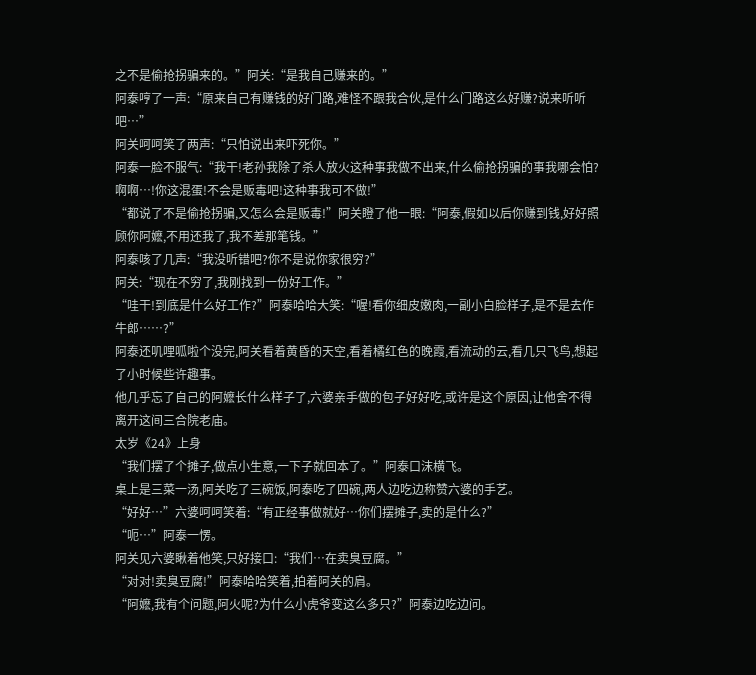之不是偷抢拐骗来的。”阿关:“是我自己赚来的。”
阿泰哼了一声:“原来自己有赚钱的好门路,难怪不跟我合伙,是什么门路这么好赚?说来听听吧…”
阿关呵呵笑了两声:“只怕说出来吓死你。”
阿泰一脸不服气:“我干!老孙我除了杀人放火这种事我做不出来,什么偷抢拐骗的事我哪会怕?啊啊…!你这混蛋!不会是贩毒吧!这种事我可不做!”
“都说了不是偷抢拐骗,又怎么会是贩毒!”阿关瞪了他一眼:“阿泰,假如以后你赚到钱,好好照顾你阿嬷,不用还我了,我不差那笔钱。”
阿泰咳了几声:“我没听错吧?你不是说你家很穷?”
阿关:“现在不穷了,我刚找到一份好工作。”
“哇干!到底是什么好工作?”阿泰哈哈大笑:“喔!看你细皮嫩肉,一副小白脸样子,是不是去作牛郎……?”
阿泰还叽哩呱啦个没完,阿关看着黄昏的天空,看着橘红色的晚霞,看流动的云,看几只飞鸟,想起了小时候些许趣事。
他几乎忘了自己的阿嬷长什么样子了,六婆亲手做的包子好好吃,或许是这个原因,让他舍不得离开这间三合院老庙。
太岁《24》上身
“我们摆了个摊子,做点小生意,一下子就回本了。”阿泰口沫横飞。
桌上是三菜一汤,阿关吃了三碗饭,阿泰吃了四碗,两人边吃边称赞六婆的手艺。
“好好…”六婆呵呵笑着:“有正经事做就好…你们摆摊子,卖的是什么?”
“呃…”阿泰一愣。
阿关见六婆瞅着他笑,只好接口:“我们…在卖臭豆腐。”
“对对!卖臭豆腐!”阿泰哈哈笑着,拍着阿关的肩。
“阿嬷,我有个问题,阿火呢?为什么小虎爷变这么多只?”阿泰边吃边问。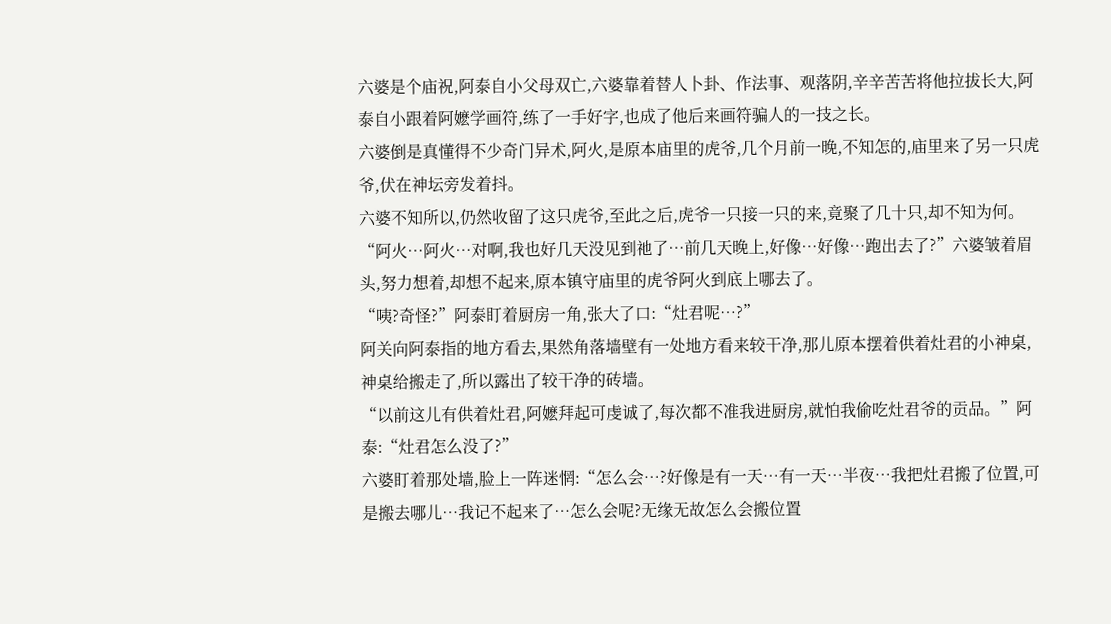六婆是个庙祝,阿泰自小父母双亡,六婆靠着替人卜卦、作法事、观落阴,辛辛苦苦将他拉拔长大,阿泰自小跟着阿嬷学画符,练了一手好字,也成了他后来画符骗人的一技之长。
六婆倒是真懂得不少奇门异术,阿火,是原本庙里的虎爷,几个月前一晚,不知怎的,庙里来了另一只虎爷,伏在神坛旁发着抖。
六婆不知所以,仍然收留了这只虎爷,至此之后,虎爷一只接一只的来,竟聚了几十只,却不知为何。
“阿火…阿火…对啊,我也好几天没见到祂了…前几天晚上,好像…好像…跑出去了?”六婆皱着眉头,努力想着,却想不起来,原本镇守庙里的虎爷阿火到底上哪去了。
“咦?奇怪?”阿泰盯着厨房一角,张大了口:“灶君呢…?”
阿关向阿泰指的地方看去,果然角落墙壁有一处地方看来较干净,那儿原本摆着供着灶君的小神桌,神桌给搬走了,所以露出了较干净的砖墙。
“以前这儿有供着灶君,阿嬷拜起可虔诚了,每次都不准我进厨房,就怕我偷吃灶君爷的贡品。”阿泰:“灶君怎么没了?”
六婆盯着那处墙,脸上一阵迷惘:“怎么会…?好像是有一天…有一天…半夜…我把灶君搬了位置,可是搬去哪儿…我记不起来了…怎么会呢?无缘无故怎么会搬位置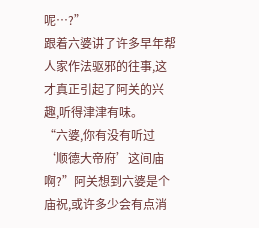呢…?”
跟着六婆讲了许多早年帮人家作法驱邪的往事,这才真正引起了阿关的兴趣,听得津津有味。
“六婆,你有没有听过‘顺德大帝府’这间庙啊?”阿关想到六婆是个庙祝,或许多少会有点消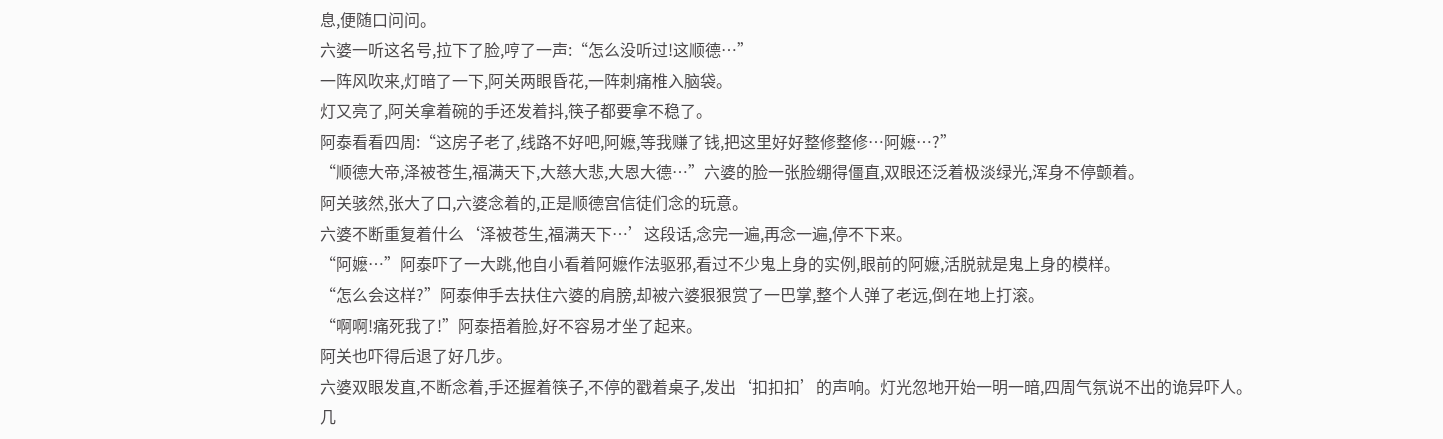息,便随口问问。
六婆一听这名号,拉下了脸,哼了一声:“怎么没听过!这顺德…”
一阵风吹来,灯暗了一下,阿关两眼昏花,一阵刺痛椎入脑袋。
灯又亮了,阿关拿着碗的手还发着抖,筷子都要拿不稳了。
阿泰看看四周:“这房子老了,线路不好吧,阿嬷,等我赚了钱,把这里好好整修整修…阿嬷…?”
“顺德大帝,泽被苍生,福满天下,大慈大悲,大恩大德…”六婆的脸一张脸绷得僵直,双眼还泛着极淡绿光,浑身不停颤着。
阿关骇然,张大了口,六婆念着的,正是顺德宫信徒们念的玩意。
六婆不断重复着什么‘泽被苍生,福满天下…’这段话,念完一遍,再念一遍,停不下来。
“阿嬷…”阿泰吓了一大跳,他自小看着阿嬷作法驱邪,看过不少鬼上身的实例,眼前的阿嬷,活脱就是鬼上身的模样。
“怎么会这样?”阿泰伸手去扶住六婆的肩膀,却被六婆狠狠赏了一巴掌,整个人弹了老远,倒在地上打滚。
“啊啊!痛死我了!”阿泰捂着脸,好不容易才坐了起来。
阿关也吓得后退了好几步。
六婆双眼发直,不断念着,手还握着筷子,不停的戳着桌子,发出‘扣扣扣’的声响。灯光忽地开始一明一暗,四周气氛说不出的诡异吓人。
几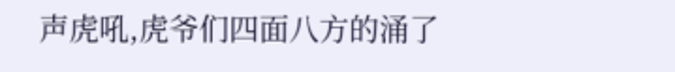声虎吼,虎爷们四面八方的涌了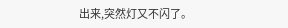出来,突然灯又不闪了。